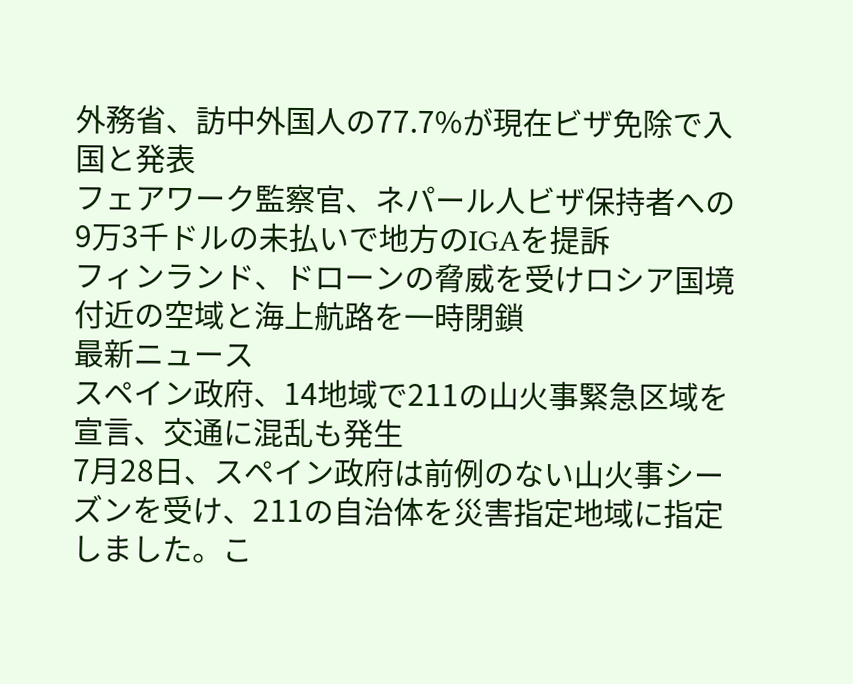外務省、訪中外国人の77.7%が現在ビザ免除で入国と発表
フェアワーク監察官、ネパール人ビザ保持者への9万3千ドルの未払いで地方のIGAを提訴
フィンランド、ドローンの脅威を受けロシア国境付近の空域と海上航路を一時閉鎖
最新ニュース
スペイン政府、14地域で211の山火事緊急区域を宣言、交通に混乱も発生
7月28日、スペイン政府は前例のない山火事シーズンを受け、211の自治体を災害指定地域に指定しました。こ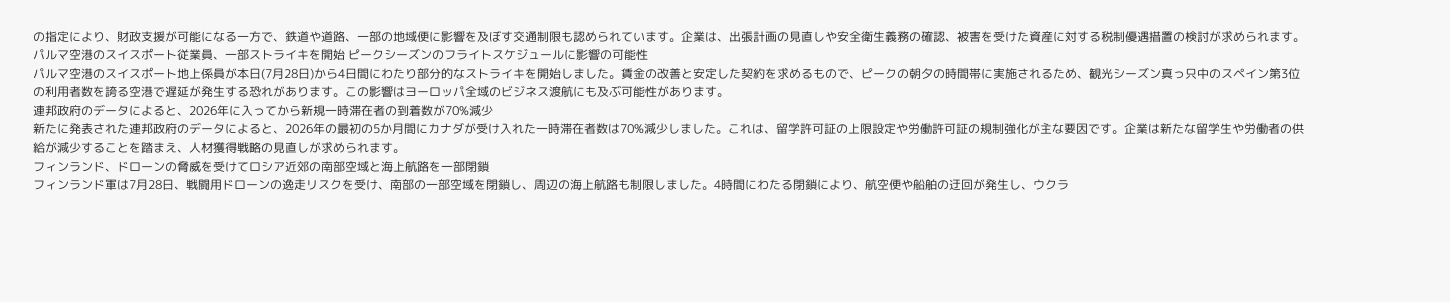の指定により、財政支援が可能になる一方で、鉄道や道路、一部の地域便に影響を及ぼす交通制限も認められています。企業は、出張計画の見直しや安全衛生義務の確認、被害を受けた資産に対する税制優遇措置の検討が求められます。
パルマ空港のスイスポート従業員、一部ストライキを開始 ピークシーズンのフライトスケジュールに影響の可能性
パルマ空港のスイスポート地上係員が本日(7月28日)から4日間にわたり部分的なストライキを開始しました。賃金の改善と安定した契約を求めるもので、ピークの朝夕の時間帯に実施されるため、観光シーズン真っ只中のスペイン第3位の利用者数を誇る空港で遅延が発生する恐れがあります。この影響はヨーロッパ全域のビジネス渡航にも及ぶ可能性があります。
連邦政府のデータによると、2026年に入ってから新規一時滞在者の到着数が70%減少
新たに発表された連邦政府のデータによると、2026年の最初の5か月間にカナダが受け入れた一時滞在者数は70%減少しました。これは、留学許可証の上限設定や労働許可証の規制強化が主な要因です。企業は新たな留学生や労働者の供給が減少することを踏まえ、人材獲得戦略の見直しが求められます。
フィンランド、ドローンの脅威を受けてロシア近郊の南部空域と海上航路を一部閉鎖
フィンランド軍は7月28日、戦闘用ドローンの逸走リスクを受け、南部の一部空域を閉鎖し、周辺の海上航路も制限しました。4時間にわたる閉鎖により、航空便や船舶の迂回が発生し、ウクラ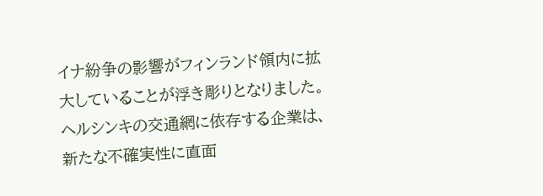イナ紛争の影響がフィンランド領内に拡大していることが浮き彫りとなりました。ヘルシンキの交通網に依存する企業は、新たな不確実性に直面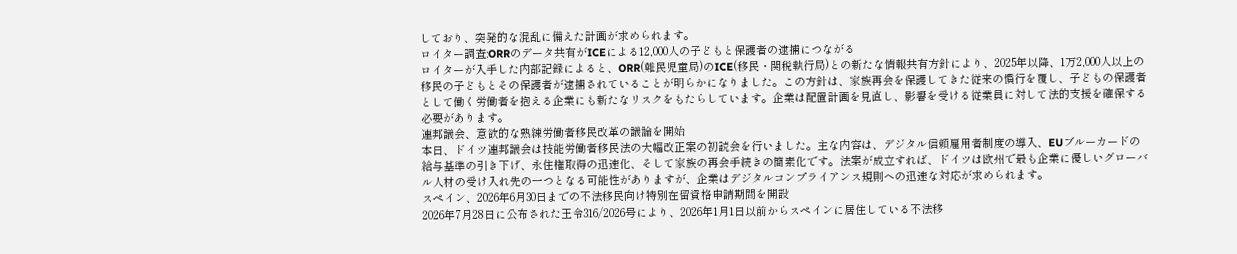しており、突発的な混乱に備えた計画が求められます。
ロイター調査:ORRのデータ共有がICEによる12,000人の子どもと保護者の逮捕につながる
ロイターが入手した内部記録によると、ORR(難民児童局)のICE(移民・関税執行局)との新たな情報共有方針により、2025年以降、1万2,000人以上の移民の子どもとその保護者が逮捕されていることが明らかになりました。この方針は、家族再会を保護してきた従来の慣行を覆し、子どもの保護者として働く労働者を抱える企業にも新たなリスクをもたらしています。企業は配置計画を見直し、影響を受ける従業員に対して法的支援を確保する必要があります。
連邦議会、意欲的な熟練労働者移民改革の議論を開始
本日、ドイツ連邦議会は技能労働者移民法の大幅改正案の初読会を行いました。主な内容は、デジタル信頼雇用者制度の導入、EUブルーカードの給与基準の引き下げ、永住権取得の迅速化、そして家族の再会手続きの簡素化です。法案が成立すれば、ドイツは欧州で最も企業に優しいグローバル人材の受け入れ先の一つとなる可能性がありますが、企業はデジタルコンプライアンス規則への迅速な対応が求められます。
スペイン、2026年6月30日までの不法移民向け特別在留資格申請期間を開設
2026年7月28日に公布された王令316/2026号により、2026年1月1日以前からスペインに居住している不法移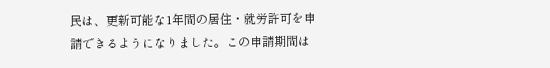民は、更新可能な1年間の居住・就労許可を申請できるようになりました。この申請期間は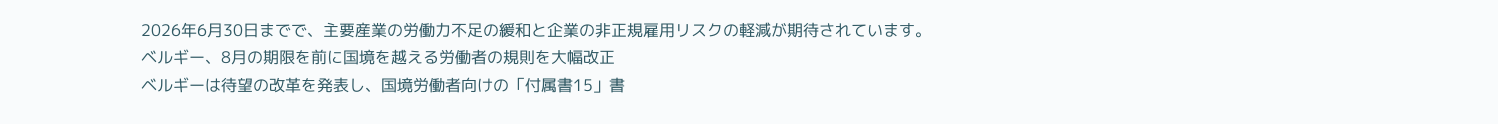2026年6月30日までで、主要産業の労働力不足の緩和と企業の非正規雇用リスクの軽減が期待されています。
ベルギー、8月の期限を前に国境を越える労働者の規則を大幅改正
ベルギーは待望の改革を発表し、国境労働者向けの「付属書15」書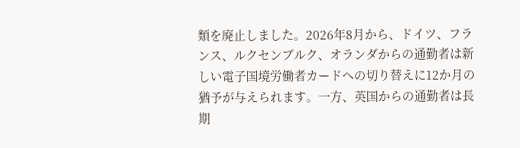類を廃止しました。2026年8月から、ドイツ、フランス、ルクセンブルク、オランダからの通勤者は新しい電子国境労働者カードへの切り替えに12か月の猶予が与えられます。一方、英国からの通勤者は長期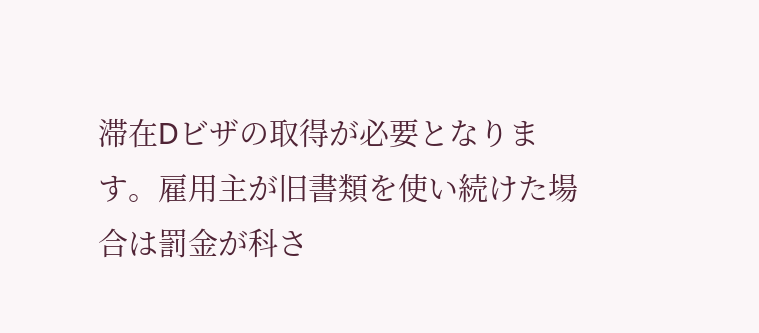滞在Dビザの取得が必要となります。雇用主が旧書類を使い続けた場合は罰金が科さ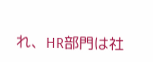れ、HR部門は社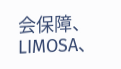会保障、LIMOSA、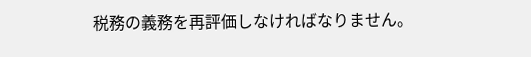税務の義務を再評価しなければなりません。